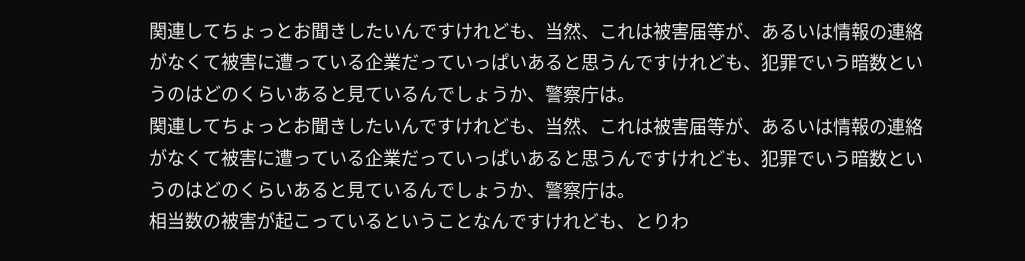関連してちょっとお聞きしたいんですけれども、当然、これは被害届等が、あるいは情報の連絡がなくて被害に遭っている企業だっていっぱいあると思うんですけれども、犯罪でいう暗数というのはどのくらいあると見ているんでしょうか、警察庁は。
関連してちょっとお聞きしたいんですけれども、当然、これは被害届等が、あるいは情報の連絡がなくて被害に遭っている企業だっていっぱいあると思うんですけれども、犯罪でいう暗数というのはどのくらいあると見ているんでしょうか、警察庁は。
相当数の被害が起こっているということなんですけれども、とりわ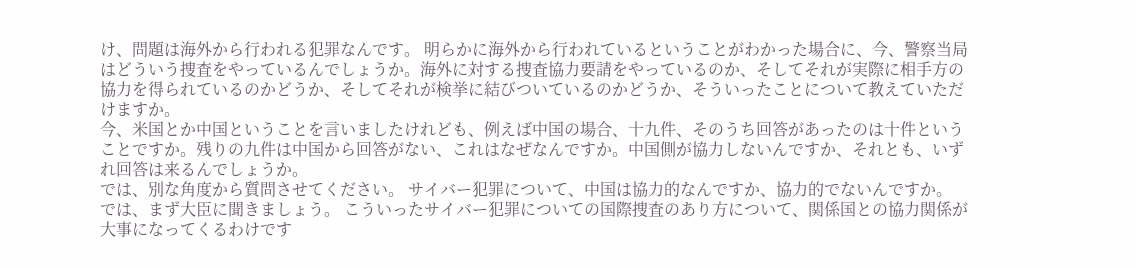け、問題は海外から行われる犯罪なんです。 明らかに海外から行われているということがわかった場合に、今、警察当局はどういう捜査をやっているんでしょうか。海外に対する捜査協力要請をやっているのか、そしてそれが実際に相手方の協力を得られているのかどうか、そしてそれが検挙に結びついているのかどうか、そういったことについて教えていただけますか。
今、米国とか中国ということを言いましたけれども、例えば中国の場合、十九件、そのうち回答があったのは十件ということですか。残りの九件は中国から回答がない、これはなぜなんですか。中国側が協力しないんですか、それとも、いずれ回答は来るんでしょうか。
では、別な角度から質問させてください。 サイバー犯罪について、中国は協力的なんですか、協力的でないんですか。
では、まず大臣に聞きましょう。 こういったサイバー犯罪についての国際捜査のあり方について、関係国との協力関係が大事になってくるわけです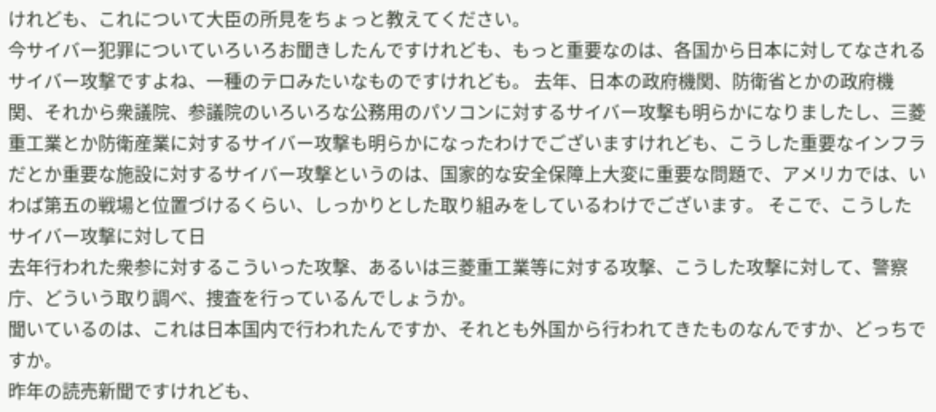けれども、これについて大臣の所見をちょっと教えてください。
今サイバー犯罪についていろいろお聞きしたんですけれども、もっと重要なのは、各国から日本に対してなされるサイバー攻撃ですよね、一種のテロみたいなものですけれども。 去年、日本の政府機関、防衛省とかの政府機関、それから衆議院、参議院のいろいろな公務用のパソコンに対するサイバー攻撃も明らかになりましたし、三菱重工業とか防衛産業に対するサイバー攻撃も明らかになったわけでございますけれども、こうした重要なインフラだとか重要な施設に対するサイバー攻撃というのは、国家的な安全保障上大変に重要な問題で、アメリカでは、いわば第五の戦場と位置づけるくらい、しっかりとした取り組みをしているわけでございます。 そこで、こうしたサイバー攻撃に対して日
去年行われた衆参に対するこういった攻撃、あるいは三菱重工業等に対する攻撃、こうした攻撃に対して、警察庁、どういう取り調べ、捜査を行っているんでしょうか。
聞いているのは、これは日本国内で行われたんですか、それとも外国から行われてきたものなんですか、どっちですか。
昨年の読売新聞ですけれども、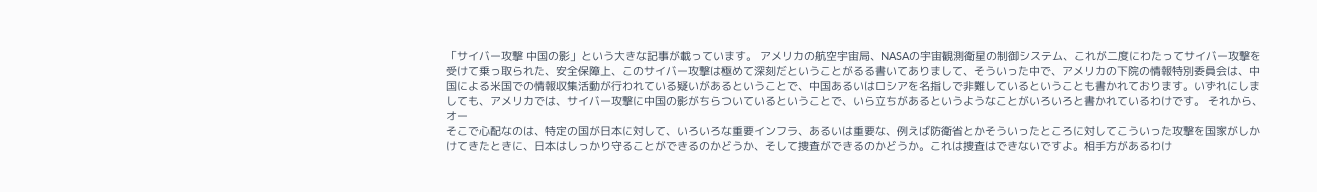「サイバー攻撃 中国の影」という大きな記事が載っています。 アメリカの航空宇宙局、NASAの宇宙観測衛星の制御システム、これが二度にわたってサイバー攻撃を受けて乗っ取られた、安全保障上、このサイバー攻撃は極めて深刻だということがるる書いてありまして、そういった中で、アメリカの下院の情報特別委員会は、中国による米国での情報収集活動が行われている疑いがあるということで、中国あるいはロシアを名指しで非難しているということも書かれております。いずれにしましても、アメリカでは、サイバー攻撃に中国の影がちらついているということで、いら立ちがあるというようなことがいろいろと書かれているわけです。 それから、オー
そこで心配なのは、特定の国が日本に対して、いろいろな重要インフラ、あるいは重要な、例えば防衛省とかそういったところに対してこういった攻撃を国家がしかけてきたときに、日本はしっかり守ることができるのかどうか、そして捜査ができるのかどうか。これは捜査はできないですよ。相手方があるわけ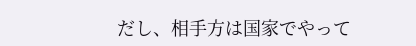だし、相手方は国家でやって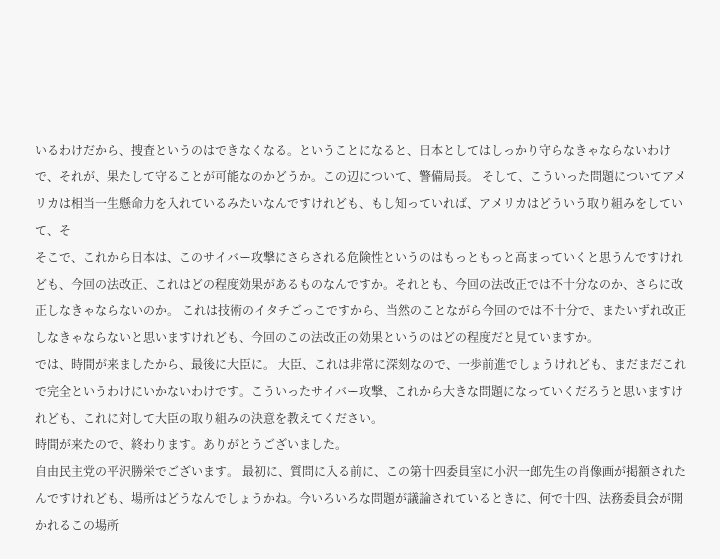いるわけだから、捜査というのはできなくなる。ということになると、日本としてはしっかり守らなきゃならないわけで、それが、果たして守ることが可能なのかどうか。この辺について、警備局長。 そして、こういった問題についてアメリカは相当一生懸命力を入れているみたいなんですけれども、もし知っていれば、アメリカはどういう取り組みをしていて、そ
そこで、これから日本は、このサイバー攻撃にさらされる危険性というのはもっともっと高まっていくと思うんですけれども、今回の法改正、これはどの程度効果があるものなんですか。それとも、今回の法改正では不十分なのか、さらに改正しなきゃならないのか。 これは技術のイタチごっこですから、当然のことながら今回のでは不十分で、またいずれ改正しなきゃならないと思いますけれども、今回のこの法改正の効果というのはどの程度だと見ていますか。
では、時間が来ましたから、最後に大臣に。 大臣、これは非常に深刻なので、一歩前進でしょうけれども、まだまだこれで完全というわけにいかないわけです。こういったサイバー攻撃、これから大きな問題になっていくだろうと思いますけれども、これに対して大臣の取り組みの決意を教えてください。
時間が来たので、終わります。ありがとうございました。
自由民主党の平沢勝栄でございます。 最初に、質問に入る前に、この第十四委員室に小沢一郎先生の肖像画が掲額されたんですけれども、場所はどうなんでしょうかね。今いろいろな問題が議論されているときに、何で十四、法務委員会が開かれるこの場所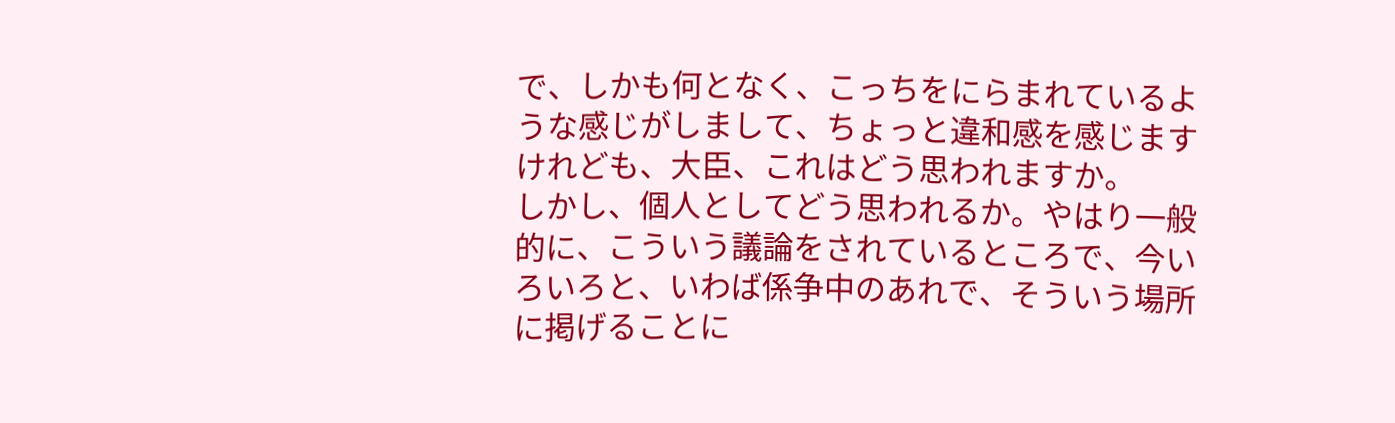で、しかも何となく、こっちをにらまれているような感じがしまして、ちょっと違和感を感じますけれども、大臣、これはどう思われますか。
しかし、個人としてどう思われるか。やはり一般的に、こういう議論をされているところで、今いろいろと、いわば係争中のあれで、そういう場所に掲げることに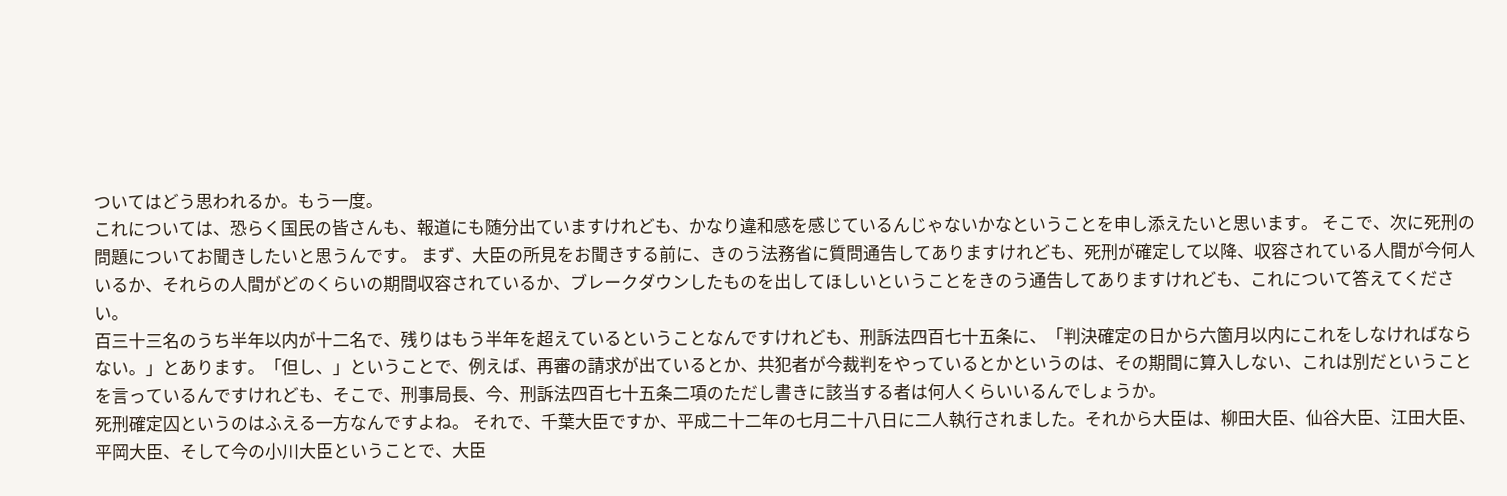ついてはどう思われるか。もう一度。
これについては、恐らく国民の皆さんも、報道にも随分出ていますけれども、かなり違和感を感じているんじゃないかなということを申し添えたいと思います。 そこで、次に死刑の問題についてお聞きしたいと思うんです。 まず、大臣の所見をお聞きする前に、きのう法務省に質問通告してありますけれども、死刑が確定して以降、収容されている人間が今何人いるか、それらの人間がどのくらいの期間収容されているか、ブレークダウンしたものを出してほしいということをきのう通告してありますけれども、これについて答えてください。
百三十三名のうち半年以内が十二名で、残りはもう半年を超えているということなんですけれども、刑訴法四百七十五条に、「判決確定の日から六箇月以内にこれをしなければならない。」とあります。「但し、」ということで、例えば、再審の請求が出ているとか、共犯者が今裁判をやっているとかというのは、その期間に算入しない、これは別だということを言っているんですけれども、そこで、刑事局長、今、刑訴法四百七十五条二項のただし書きに該当する者は何人くらいいるんでしょうか。
死刑確定囚というのはふえる一方なんですよね。 それで、千葉大臣ですか、平成二十二年の七月二十八日に二人執行されました。それから大臣は、柳田大臣、仙谷大臣、江田大臣、平岡大臣、そして今の小川大臣ということで、大臣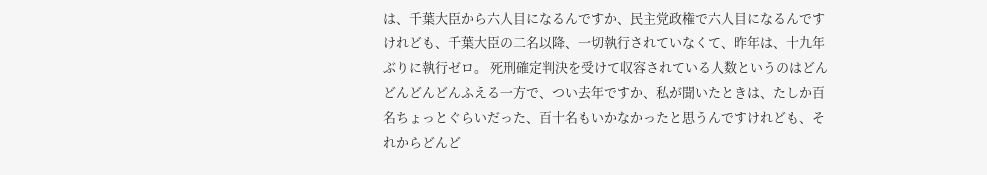は、千葉大臣から六人目になるんですか、民主党政権で六人目になるんですけれども、千葉大臣の二名以降、一切執行されていなくて、昨年は、十九年ぶりに執行ゼロ。 死刑確定判決を受けて収容されている人数というのはどんどんどんどんふえる一方で、つい去年ですか、私が聞いたときは、たしか百名ちょっとぐらいだった、百十名もいかなかったと思うんですけれども、それからどんど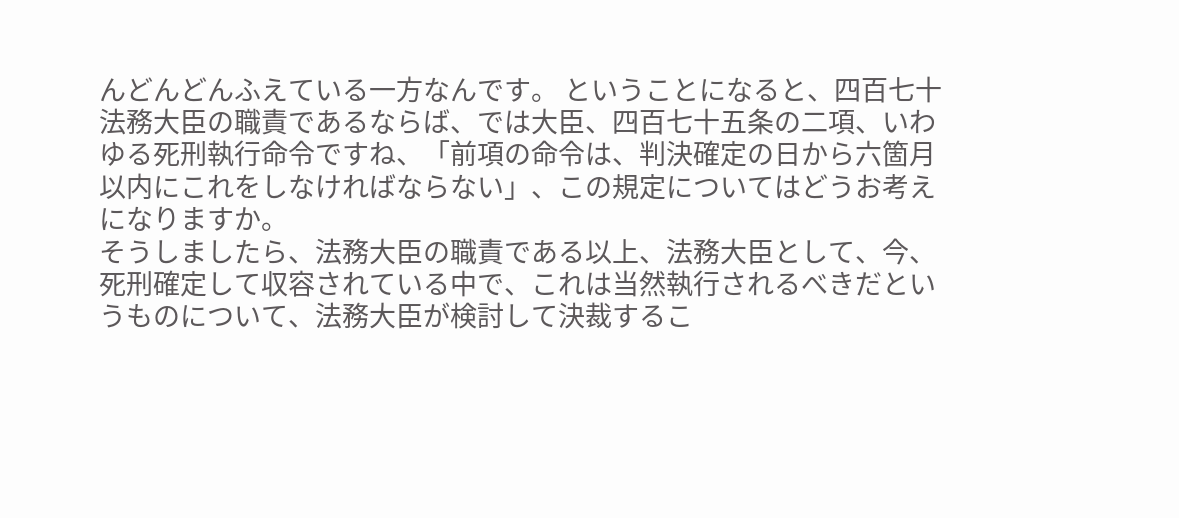んどんどんふえている一方なんです。 ということになると、四百七十
法務大臣の職責であるならば、では大臣、四百七十五条の二項、いわゆる死刑執行命令ですね、「前項の命令は、判決確定の日から六箇月以内にこれをしなければならない」、この規定についてはどうお考えになりますか。
そうしましたら、法務大臣の職責である以上、法務大臣として、今、死刑確定して収容されている中で、これは当然執行されるべきだというものについて、法務大臣が検討して決裁するこ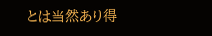とは当然あり得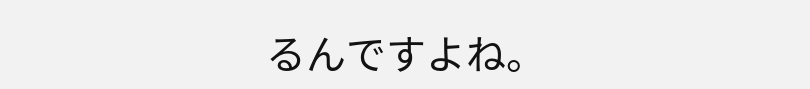るんですよね。